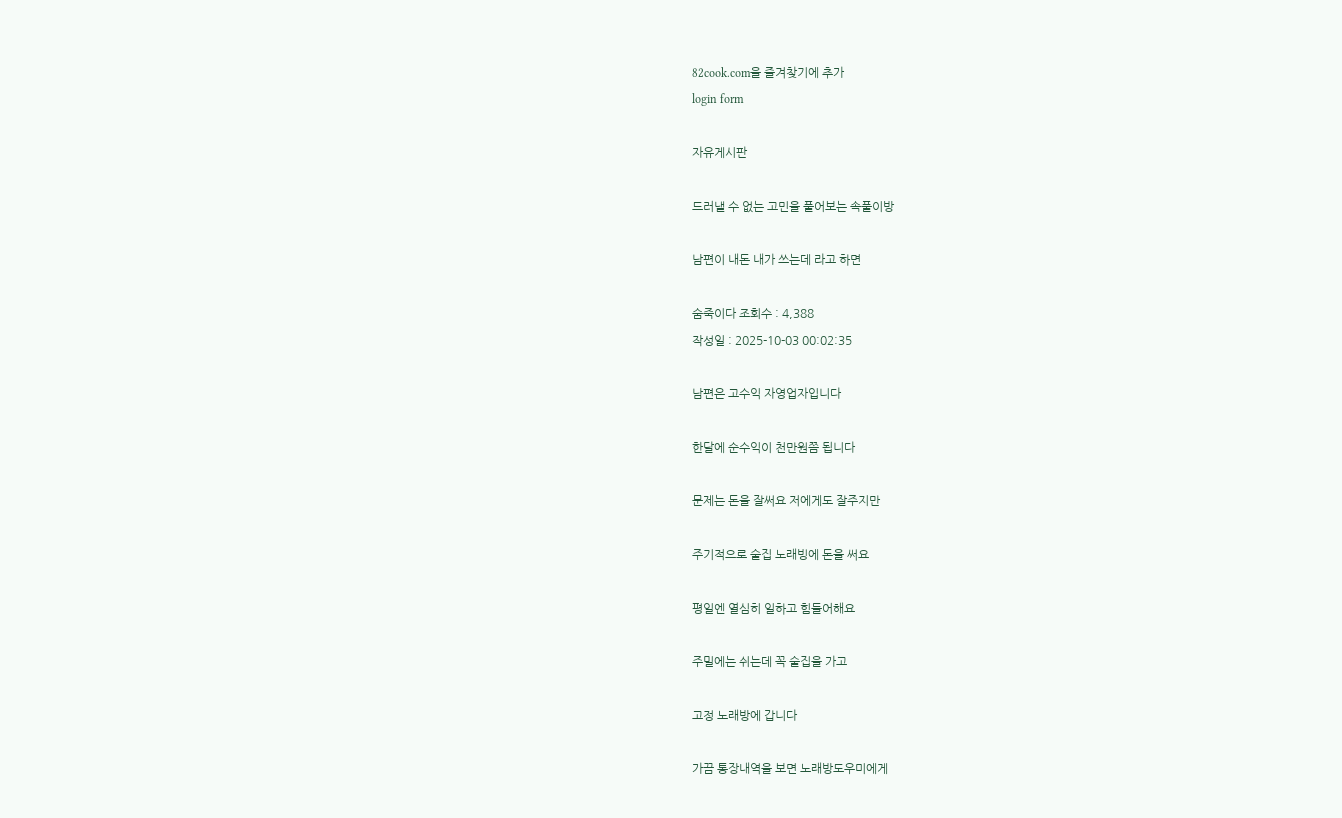82cook.com을 즐겨찾기에 추가
login form

자유게시판

드러낼 수 없는 고민을 풀어보는 속풀이방

남편이 내돈 내가 쓰는데 라고 하면

숨죽이다 조회수 : 4,388
작성일 : 2025-10-03 00:02:35

남편은 고수익 자영업자입니다

한달에 순수익이 천만원쯤 됩니다

문제는 돈을 잘써요 저에게도 잘주지만

주기적으로 술집 노래빙에 돈을 써요

평일엔 열심히 일하고 힘들어해요

주밀에는 쉬는데 꼭 술집을 가고

고정 노래방에 갑니다

가끔 통장내역을 보면 노래방도우미에게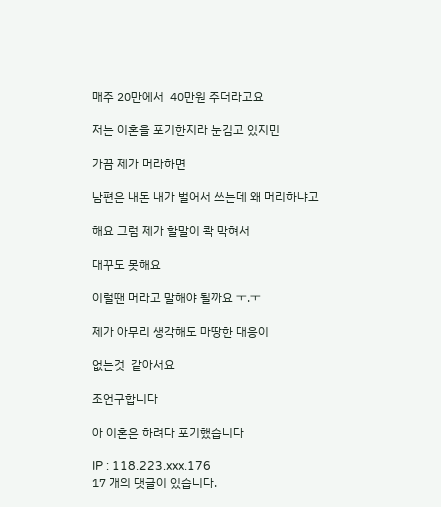매주 20만에서  40만원 주더라고요

저는 이혼을 포기한지라 눈김고 있지민

가끔 제가 머라하면

남편은 내돈 내가 벌어서 쓰는데 왜 머리하냐고

해요 그럼 제가 할말이 콱 막혀서

대꾸도 못해요

이럴땐 머라고 말해야 될까요 ㅜ.ㅜ

제가 아무리 생각해도 마땅한 대응이

없는것  같아서요

조언구합니다

아 이혼은 하려다 포기했습니다

IP : 118.223.xxx.176
17 개의 댓글이 있습니다.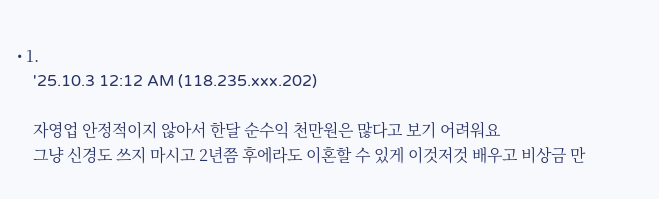• 1.
    '25.10.3 12:12 AM (118.235.xxx.202)

    자영업 안정적이지 않아서 한달 순수익 천만원은 많다고 보기 어려워요
    그냥 신경도 쓰지 마시고 2년쯤 후에라도 이혼할 수 있게 이것저것 배우고 비상금 만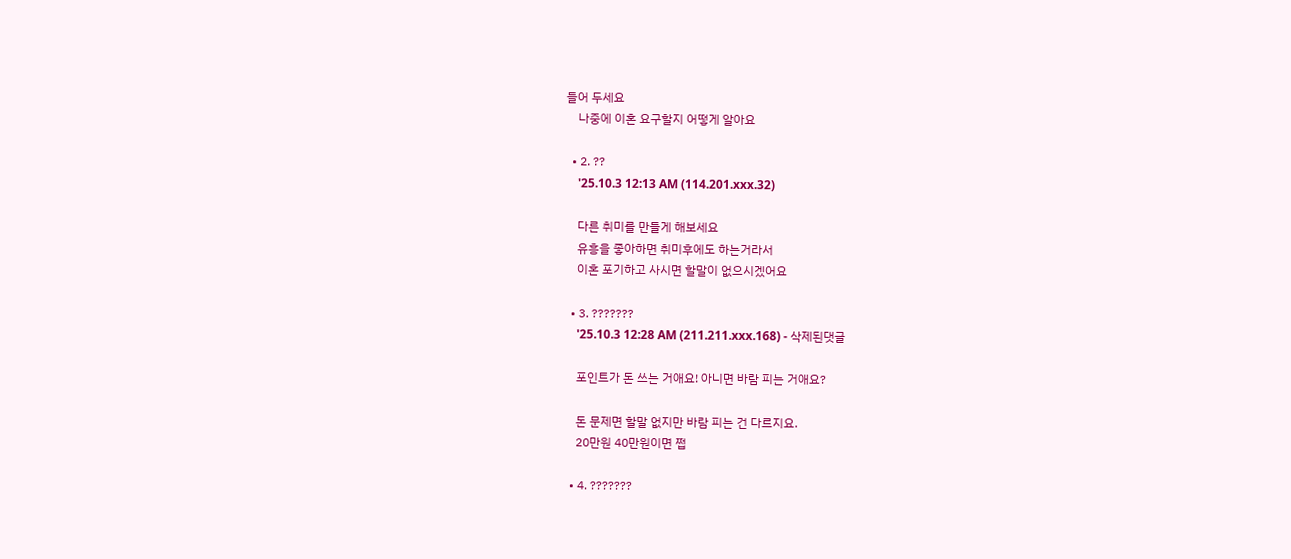들어 두세요
    나중에 이혼 요구할지 어떻게 알아요

  • 2. ??
    '25.10.3 12:13 AM (114.201.xxx.32)

    다른 취미를 만들게 해보세요
    유흥을 좋아하면 취미후에도 하는거라서
    이혼 포기하고 사시면 할말이 없으시겠어요

  • 3. ???????
    '25.10.3 12:28 AM (211.211.xxx.168) - 삭제된댓글

    포인트가 돈 쓰는 거애요! 아니면 바람 피는 거애요?

    돈 문제면 할말 없지만 바람 피는 건 다르지요.
    20만원 40만원이면 쩝

  • 4. ???????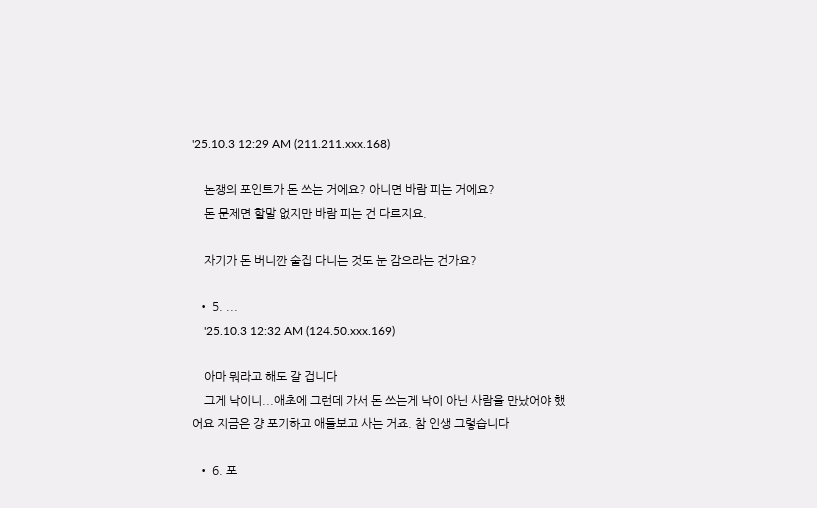'25.10.3 12:29 AM (211.211.xxx.168)

    논쟁의 포인트가 돈 쓰는 거에요? 아니면 바람 피는 거에요?
    돈 문제면 할말 없지만 바람 피는 건 다르지요.

    자기가 돈 버니깐 술집 다니는 것도 눈 감으라는 건가요?

  • 5. ...
    '25.10.3 12:32 AM (124.50.xxx.169)

    아마 뭐라고 해도 갈 겁니다
    그게 낙이니...애초에 그런데 가서 돈 쓰는게 낙이 아닌 사람을 만났어야 했어요 지금은 걍 포기하고 애들보고 사는 거죠. 참 인생 그렇습니다

  • 6. 포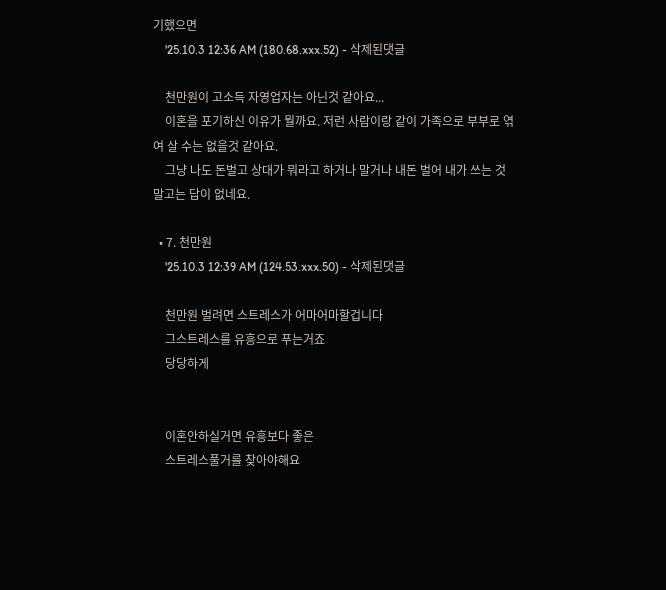기했으면
    '25.10.3 12:36 AM (180.68.xxx.52) - 삭제된댓글

    천만원이 고소득 자영업자는 아닌것 같아요...
    이혼을 포기하신 이유가 뭘까요. 저런 사람이랑 같이 가족으로 부부로 엮여 살 수는 없을것 같아요.
    그냥 나도 돈벌고 상대가 뭐라고 하거나 말거나 내돈 벌어 내가 쓰는 것 말고는 답이 없네요.

  • 7. 천만원
    '25.10.3 12:39 AM (124.53.xxx.50) - 삭제된댓글

    천만원 벌려면 스트레스가 어마어마할겁니다
    그스트레스를 유흥으로 푸는거죠
    당당하게


    이혼안하실거면 유흥보다 좋은
    스트레스풀거를 찾아야해요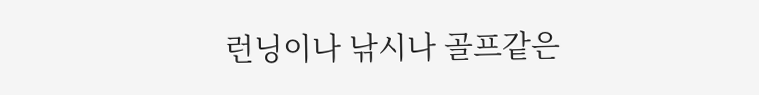런닝이나 낚시나 골프같은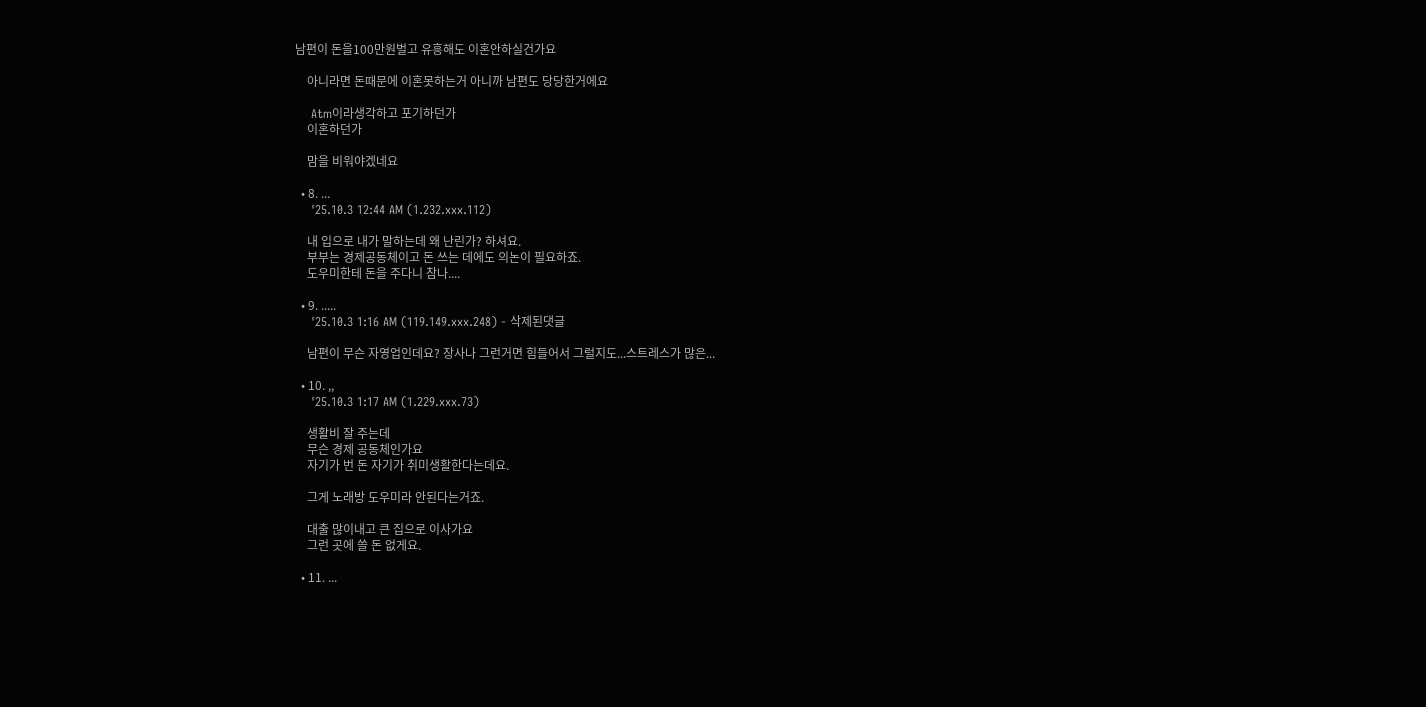남편이 돈을100만원벌고 유흥해도 이혼안하실건가요

    아니라면 돈때문에 이혼못하는거 아니까 남편도 당당한거에요

    Atm이라생각하고 포기하던가
    이혼하던가

    맘을 비워야겠네요

  • 8. ...
    '25.10.3 12:44 AM (1.232.xxx.112)

    내 입으로 내가 말하는데 왜 난린가? 하셔요.
    부부는 경제공동체이고 돈 쓰는 데에도 의논이 필요하죠.
    도우미한테 돈을 주다니 참나....

  • 9. .....
    '25.10.3 1:16 AM (119.149.xxx.248) - 삭제된댓글

    남편이 무슨 자영업인데요? 장사나 그런거면 힘들어서 그럴지도...스트레스가 많은...

  • 10. ,,
    '25.10.3 1:17 AM (1.229.xxx.73)

    생활비 잘 주는데
    무슨 경제 공동체인가요
    자기가 번 돈 자기가 취미생활한다는데요.

    그게 노래방 도우미라 안된다는거죠.

    대출 많이내고 큰 집으로 이사가요
    그런 곳에 쓸 돈 없게요.

  • 11. ...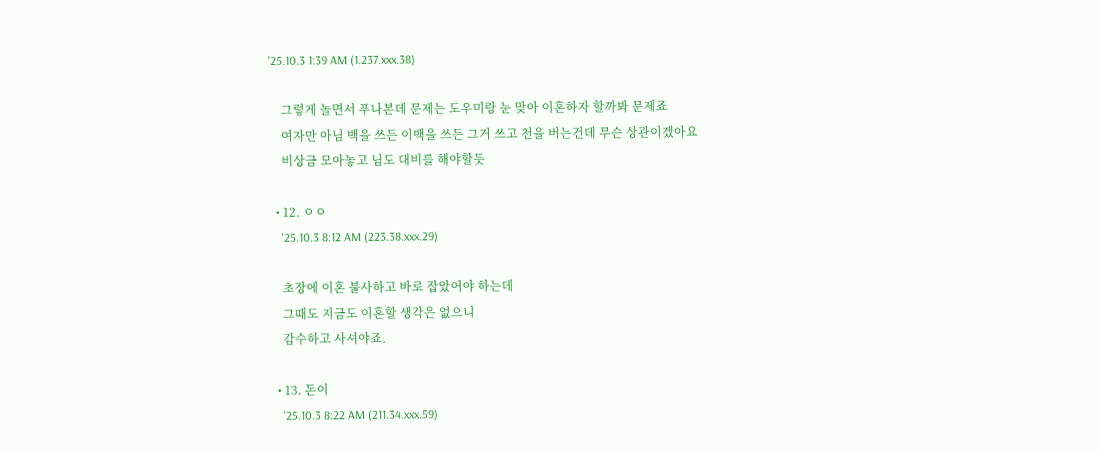'25.10.3 1:39 AM (1.237.xxx.38)

    그렇게 놀면서 푸나본데 문제는 도우미랑 눈 맞아 이혼하자 할까봐 문제죠
    여자만 아님 백을 쓰든 이백을 쓰든 그거 쓰고 천을 버는건데 무슨 상관이겠아요
    비상금 모아놓고 님도 대비를 해야할듯

  • 12. ㅇㅇ
    '25.10.3 8:12 AM (223.38.xxx.29)

    초장에 이혼 불사하고 바로 잡았어야 하는데
    그때도 지금도 이혼할 생각은 없으니
    감수하고 사셔야죠.

  • 13. 돈이
    '25.10.3 8:22 AM (211.34.xxx.59)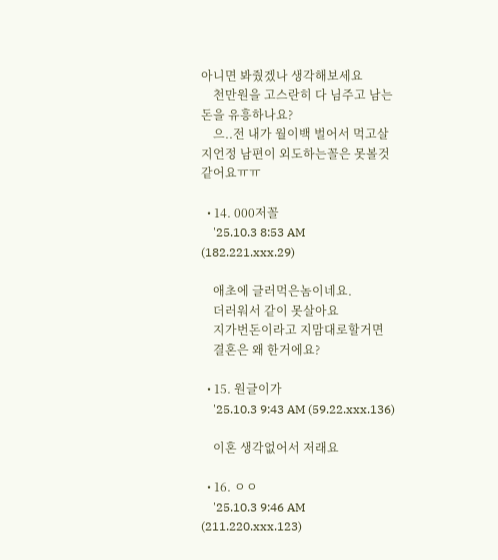아니면 봐줬겠나 생각해보세요
    천만원을 고스란히 다 님주고 남는돈을 유흥하나요?
    으..전 내가 월이백 벌어서 먹고살지언정 남편이 외도하는꼴은 못볼것같어요ㅠㅠ

  • 14. 000저꼴
    '25.10.3 8:53 AM (182.221.xxx.29)

    애초에 글러먹은놈이네요.
    더러워서 같이 못살아요
    지가번돈이라고 지맘대로할거면
    결혼은 왜 한거에요?

  • 15. 원글이가
    '25.10.3 9:43 AM (59.22.xxx.136)

    이혼 생각없어서 저래요

  • 16. ㅇㅇ
    '25.10.3 9:46 AM (211.220.xxx.123)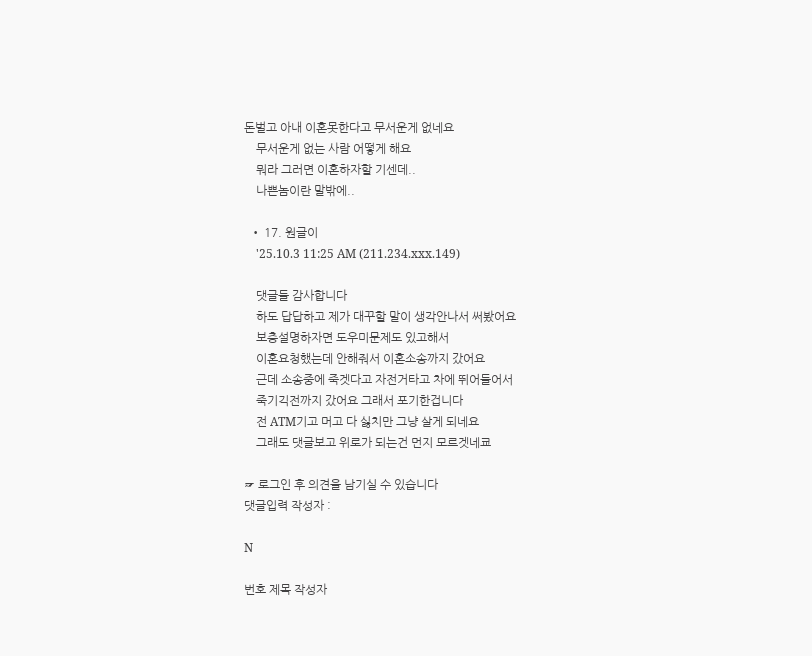돈벌고 아내 이혼못한다고 무서운게 없네요
    무서운게 없는 사람 어떻게 해요
    뭐라 그러면 이혼하자할 기센데..
    나쁜놈이란 말밖에..

  • 17. 원글이
    '25.10.3 11:25 AM (211.234.xxx.149)

    댓글들 감사합니다
    하도 답답하고 제가 대꾸할 말이 생각안나서 써봤어요
    보충설명하자면 도우미문제도 있고해서
    이혼요청했는데 안해줘서 이혼소송까지 갔어요
    근데 소송중에 죽겟다고 자전거타고 차에 뛰어들어서
    죽기긱전까지 갔어요 그래서 포기한겁니다
    전 ATM기고 머고 다 싫치만 그냥 살게 되네요
    그래도 댓글보고 위로가 되는건 먼지 모르겟네쿄

☞ 로그인 후 의견을 남기실 수 있습니다
댓글입력 작성자 :

N

번호 제목 작성자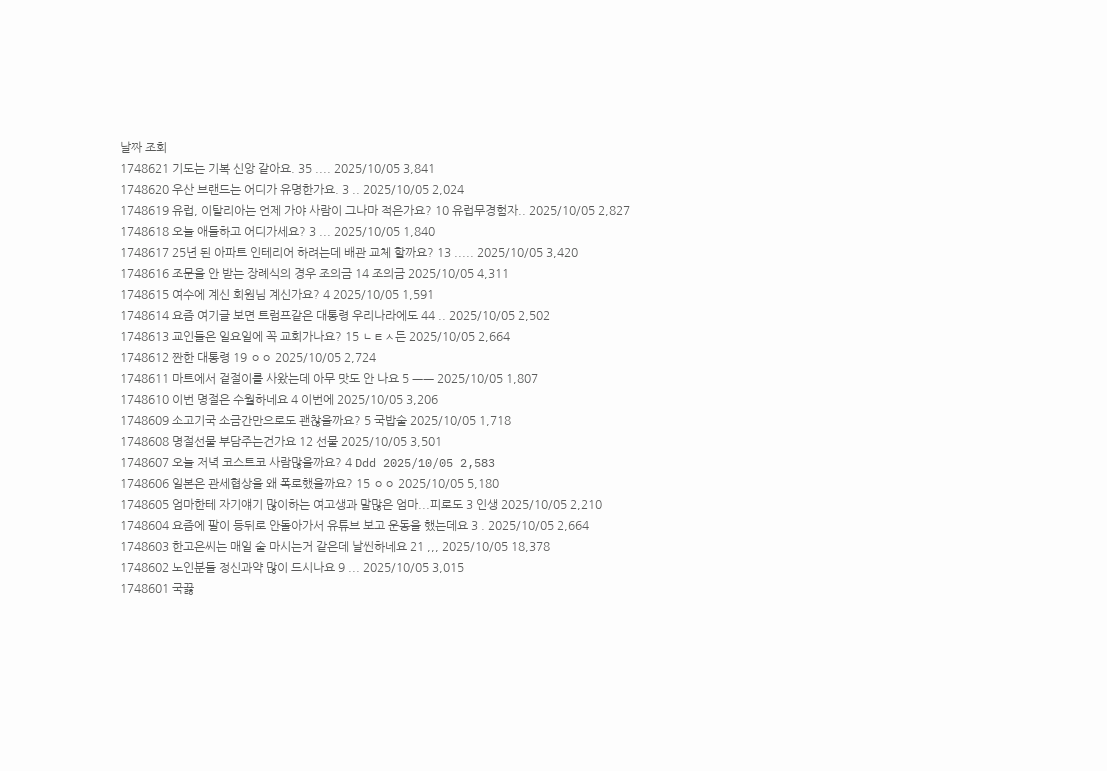날짜 조회
1748621 기도는 기복 신앙 같아요. 35 .... 2025/10/05 3,841
1748620 우산 브랜드는 어디가 유명한가요. 3 .. 2025/10/05 2,024
1748619 유럽, 이탈리아는 언제 가야 사람이 그나마 적은가요? 10 유럽무경험자.. 2025/10/05 2,827
1748618 오늘 애들하고 어디가세요? 3 ... 2025/10/05 1,840
1748617 25년 된 아파트 인테리어 하려는데 배관 교체 할까요? 13 ..... 2025/10/05 3,420
1748616 조문을 안 받는 장례식의 경우 조의금 14 조의금 2025/10/05 4,311
1748615 여수에 계신 회원님 계신가요? 4 2025/10/05 1,591
1748614 요즘 여기글 보면 트럼프같은 대통령 우리나라에도 44 .. 2025/10/05 2,502
1748613 교인들은 일요일에 꼭 교회가나요? 15 ㄴㅌㅅ든 2025/10/05 2,664
1748612 짠한 대통령 19 ㅇㅇ 2025/10/05 2,724
1748611 마트에서 겉절이를 사왔는데 아무 맛도 안 나요 5 ㅡㅡ 2025/10/05 1,807
1748610 이번 명절은 수월하네요 4 이번에 2025/10/05 3,206
1748609 소고기국 소금간만으로도 괜찮을까요? 5 국밥술 2025/10/05 1,718
1748608 명절선물 부담주는건가요 12 선물 2025/10/05 3,501
1748607 오늘 저녁 코스트코 사람많을까요? 4 Ddd 2025/10/05 2,583
1748606 일본은 관세협상을 왜 폭로했을까요? 15 ㅇㅇ 2025/10/05 5,180
1748605 엄마한테 자기얘기 많이하는 여고생과 말많은 엄마...피로도 3 인생 2025/10/05 2,210
1748604 요즘에 팔이 등뒤로 안돌아가서 유튜브 보고 운동을 했는데요 3 . 2025/10/05 2,664
1748603 한고은씨는 매일 술 마시는거 같은데 날씬하네요 21 ,,, 2025/10/05 18,378
1748602 노인분들 정신과약 많이 드시나요 9 ... 2025/10/05 3,015
1748601 국끓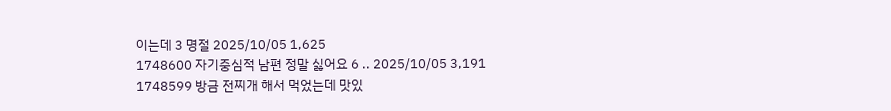이는데 3 명절 2025/10/05 1,625
1748600 자기중심적 남편 정말 싫어요 6 .. 2025/10/05 3,191
1748599 방금 전찌개 해서 먹었는데 맛있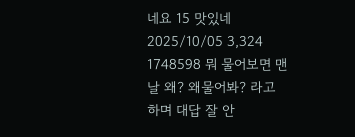네요 15 맛있네 2025/10/05 3,324
1748598 뭐 물어보면 맨날 왜? 왜물어봐? 라고 하며 대답 잘 안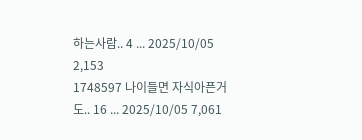하는사람.. 4 ... 2025/10/05 2,153
1748597 나이들면 자식아픈거도.. 16 ... 2025/10/05 7,061